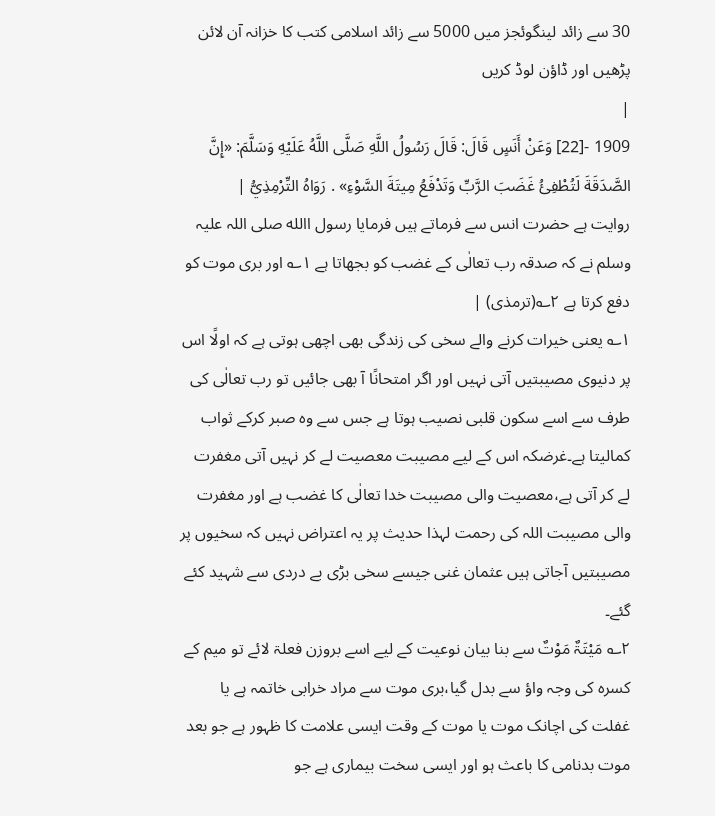30 سے زائد لینگوئجز میں 5000 سے زائد اسلامی کتب کا خزانہ آن لائن پڑھیں اور ڈاؤن لوڈ کریں
|
1909 -[22] وَعَنْ أَنَسٍ قَالَ: قَالَ رَسُولُ اللَّهِ صَلَّى اللَّهُ عَلَيْهِ وَسَلَّمَ: «إِنَّ الصَّدَقَةَ لَتُطْفِئُ غَضَبَ الرَّبِّ وَتَدْفَعُ مِيتَةَ السَّوْءِ» . رَوَاهُ التِّرْمِذِيُّ |
روایت ہے حضرت انس سے فرماتے ہیں فرمایا رسول االله صلی اللہ علیہ وسلم نے کہ صدقہ رب تعالٰی کے غضب کو بجھاتا ہے ۱؎ اور بری موت کو دفع کرتا ہے ۲؎(ترمذی) |
۱؎ یعنی خیرات کرنے والے سخی کی زندگی بھی اچھی ہوتی ہے کہ اولًا اس پر دنیوی مصیبتیں آتی نہیں اور اگر امتحانًا آ بھی جائیں تو رب تعالٰی کی طرف سے اسے سکون قلبی نصیب ہوتا ہے جس سے وہ صبر کرکے ثواب کمالیتا ہے۔غرضکہ اس کے لیے مصیبت معصیت لے کر نہیں آتی مغفرت لے کر آتی ہے،معصیت والی مصیبت خدا تعالٰی کا غضب ہے اور مغفرت والی مصیبت اللہ کی رحمت لہذا حدیث پر یہ اعتراض نہیں کہ سخیوں پر مصیبتیں آجاتی ہیں عثمان غنی جیسے سخی بڑی بے دردی سے شہید کئے گئے۔
۲؎ مَیْتَۃٌ مَوْتٌ سے بنا بیان نوعیت کے لیے اسے بروزن فعلۃ لائے تو میم کے کسرہ کی وجہ واؤ سے بدل گیا،بری موت سے مراد خرابی خاتمہ ہے یا غفلت کی اچانک موت یا موت کے وقت ایسی علامت کا ظہور ہے جو بعد موت بدنامی کا باعث ہو اور ایسی سخت بیماری ہے جو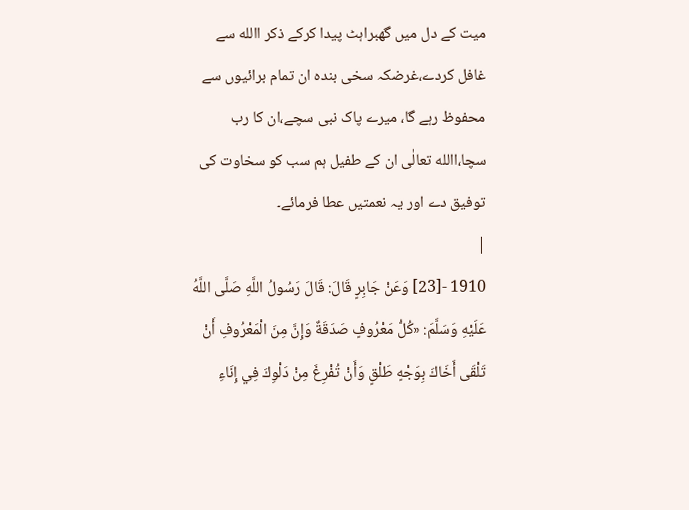میت کے دل میں گھبراہٹ پیدا کرکے ذکر االله سے غافل کردے،غرضکہ سخی بندہ ان تمام برائیوں سے محفوظ رہے گا، میرے پاک نبی سچے،ان کا رب سچا،االله تعالٰی ان کے طفیل ہم سب کو سخاوت کی توفیق دے اور یہ نعمتیں عطا فرمائے۔
|
1910 -[23] وَعَنْ جَابِرٍ قَالَ: قَالَ رَسُولُ اللَّهِ صَلَّى اللَّهُ عَلَيْهِ وَسَلَّمَ: «كُلُّ مَعْرُوفٍ صَدَقَةٌ وَإِنَّ مِنَ الْمَعْرُوفِ أَنْ تَلْقَى أَخَاكَ بِوَجْهٍ طَلْقٍ وَأَنْ تُفْرِغَ مِنْ دَلْوِكَ فِي إِنَاءِ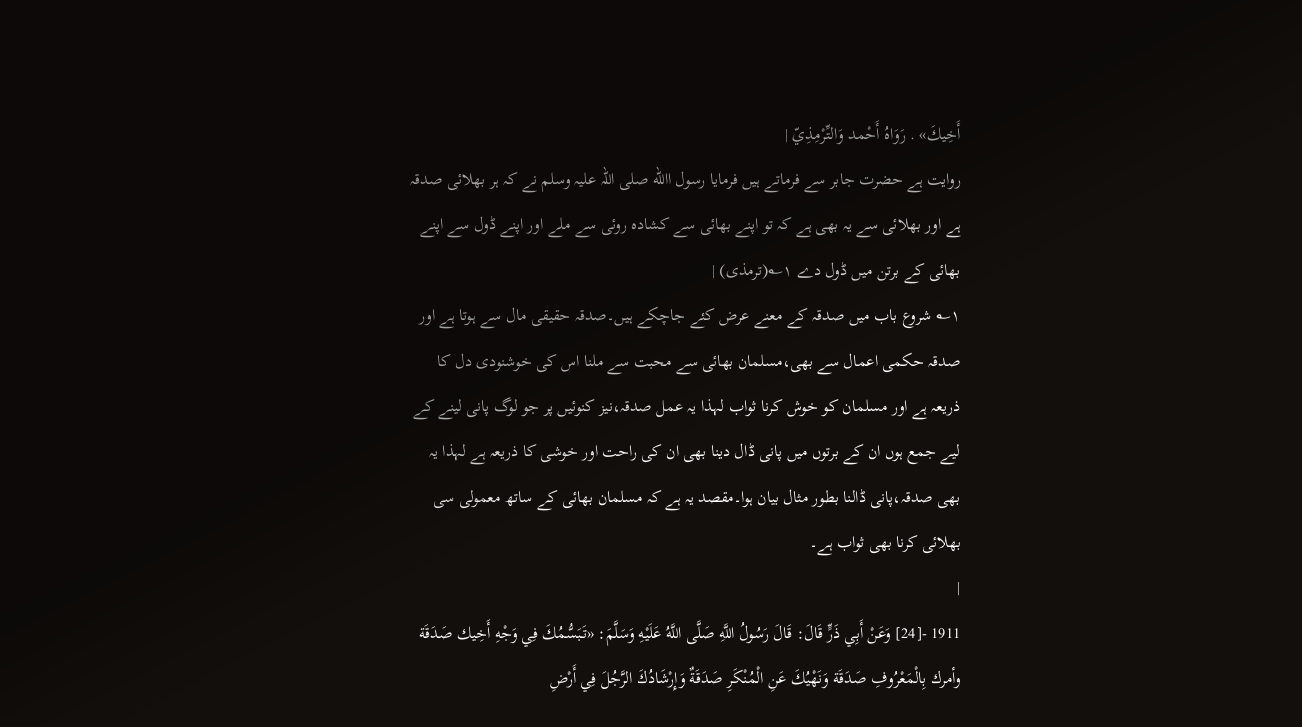أَخِيكَ» . رَوَاهُ أَحْمد وَالتِّرْمِذِيّ |
روایت ہے حضرت جابر سے فرماتے ہیں فرمایا رسول االله صلی اللہ علیہ وسلم نے کہ ہر بھلائی صدقہ ہے اور بھلائی سے یہ بھی ہے کہ تو اپنے بھائی سے کشادہ روئی سے ملے اور اپنے ڈول سے اپنے بھائی کے برتن میں ڈول دے ۱؎(ترمذی) |
۱؎ شروع باب میں صدقہ کے معنے عرض کئے جاچکے ہیں۔صدقہ حقیقی مال سے ہوتا ہے اور صدقہ حکمی اعمال سے بھی،مسلمان بھائی سے محبت سے ملنا اس کی خوشنودی دل کا ذریعہ ہے اور مسلمان کو خوش کرنا ثواب لہذا یہ عمل صدقہ،نیز کنوئیں پر جو لوگ پانی لینے کے لیے جمع ہوں ان کے برتوں میں پانی ڈال دینا بھی ان کی راحت اور خوشی کا ذریعہ ہے لہذا یہ بھی صدقہ،پانی ڈالنا بطور مثال بیان ہوا۔مقصد یہ ہے کہ مسلمان بھائی کے ساتھ معمولی سی بھلائی کرنا بھی ثواب ہے۔
|
1911 -[24] وَعَنْ أَبِي ذَرٍّ قَالَ: قَالَ رَسُولُ اللَّهِ صَلَّى اللَّهُ عَلَيْهِ وَسَلَّمَ: «تَبَسُّمُكَ فِي وَجْهِ أَخِيك صَدَقَة وأمرك بِالْمَعْرُوفِ صَدَقَة وَنَهْيُكَ عَنِ الْمُنْكَرِ صَدَقَةٌ وَإِرْشَادُكَ الرَّجُلَ فِي أَرْضِ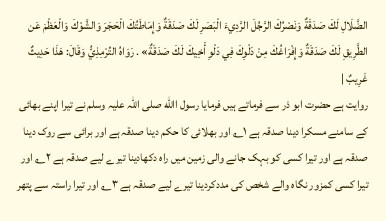الضَّلَالِ لَكَ صَدَقَةٌ وَنَصْرُكَ الرَّجُلَ الرَّدِيءَ الْبَصَرِ لَكَ صَدَقَةٌ وَإِمَاطَتُكَ الْحَجَرَ وَالشَّوْكَ وَالْعَظْمَ عَن الطَّرِيقِ لَكَ صَدَقَةٌ وَإِفْرَاغُكَ مِنْ دَلْوِكَ فِي دَلْوِ أَخِيكَ لَكَ صَدَقَةٌ» . رَوَاهُ التِّرْمِذِيُّ وَقَالَ: هَذَا حَدِيثٌ غَرِيبٌ |
روایت ہے حضرت ابو ذر سے فرماتے ہیں فرمایا رسول االله صلی اللہ علیہ وسلم نے تیرا اپنے بھائی کے سامنے مسکرا دینا صدقہ ہے ۱؎ اور بھلائی کا حکم دینا صدقہ ہے اور برائی سے روک دینا صدقہ ہے اور تیرا کسی کو بہک جانے والی زمین میں راہ دکھادینا تیرے لیے صدقہ ہے ۲؎ اور تیرا کسی کمزور نگاہ والے شخص کی مددکردینا تیرے لیے صدقہ ہے ۳؎ اور تیرا راستہ سے پتھر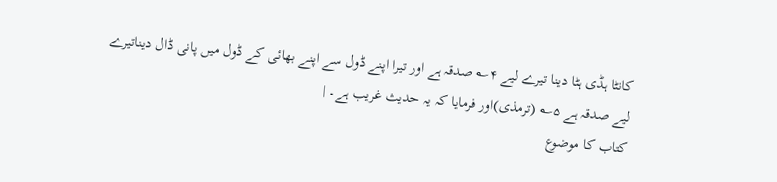کانٹا ہڈی ہٹا دینا تیرے لیے ۴؎ صدقہ ہے اور تیرا اپنے ڈول سے اپنے بھائی کے ڈول میں پانی ڈال دیناتیرے لیے صدقہ ہے ۵؎ (ترمذی)اور فرمایا کہ یہ حدیث غریب ہے۔ |
کتاب کا موضوع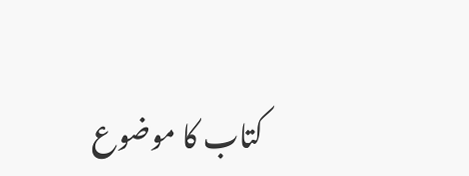کتاب کا موضوع